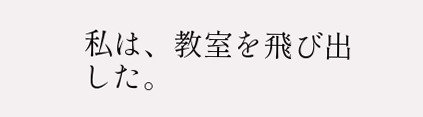私は、教室を飛び出した。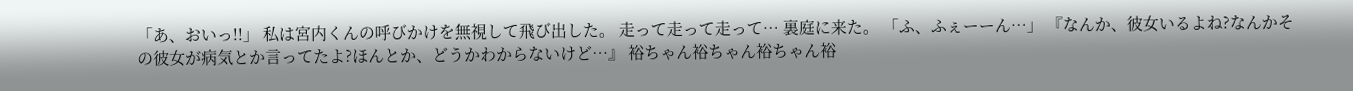「あ、おいっ!!」 私は宮内くんの呼びかけを無視して飛び出した。 走って走って走って… 裏庭に来た。 「ふ、ふぇーーん…」 『なんか、彼女いるよね?なんかその彼女が病気とか言ってたよ?ほんとか、どうかわからないけど…』 裕ちゃん裕ちゃん裕ちゃん裕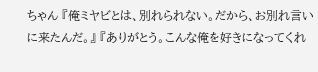ちゃん 『俺ミヤビとは、別れられない。だから、お別れ言いに来たんだ。』 『ありがとう。こんな俺を好きになってくれ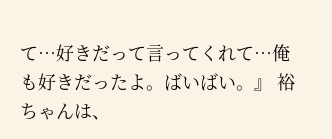て…好きだって言ってくれて…俺も好きだったよ。ばいばい。』 裕ちゃんは、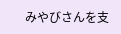みやびさんを支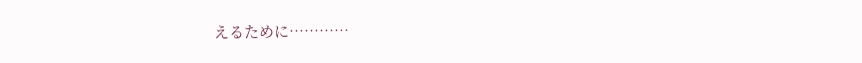えるために…………